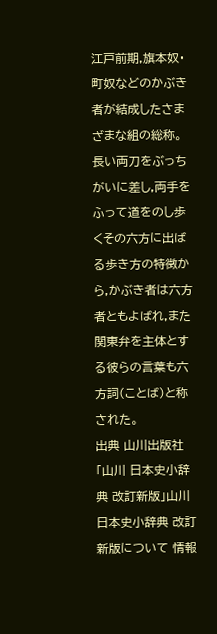江戸前期,旗本奴・町奴などのかぶき者が結成したさまざまな組の総称。長い両刀をぶっちがいに差し,両手をふって道をのし歩くその六方に出ばる歩き方の特徴から,かぶき者は六方者ともよばれ,また関東弁を主体とする彼らの言葉も六方詞(ことば)と称された。
出典 山川出版社「山川 日本史小辞典 改訂新版」山川 日本史小辞典 改訂新版について 情報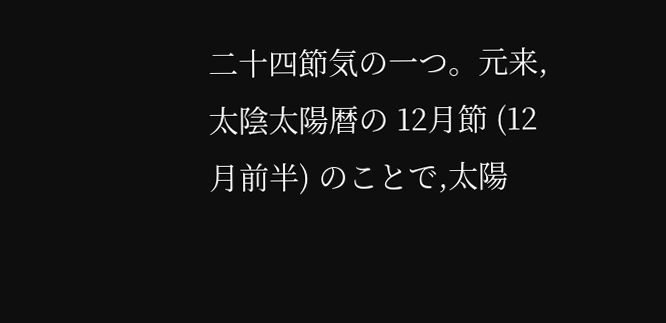二十四節気の一つ。元来,太陰太陽暦の 12月節 (12月前半) のことで,太陽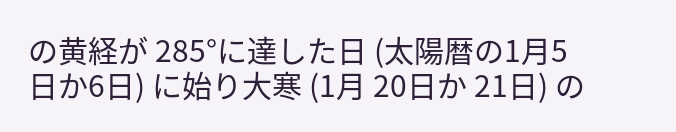の黄経が 285°に達した日 (太陽暦の1月5日か6日) に始り大寒 (1月 20日か 21日) の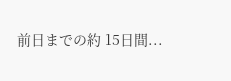前日までの約 15日間...